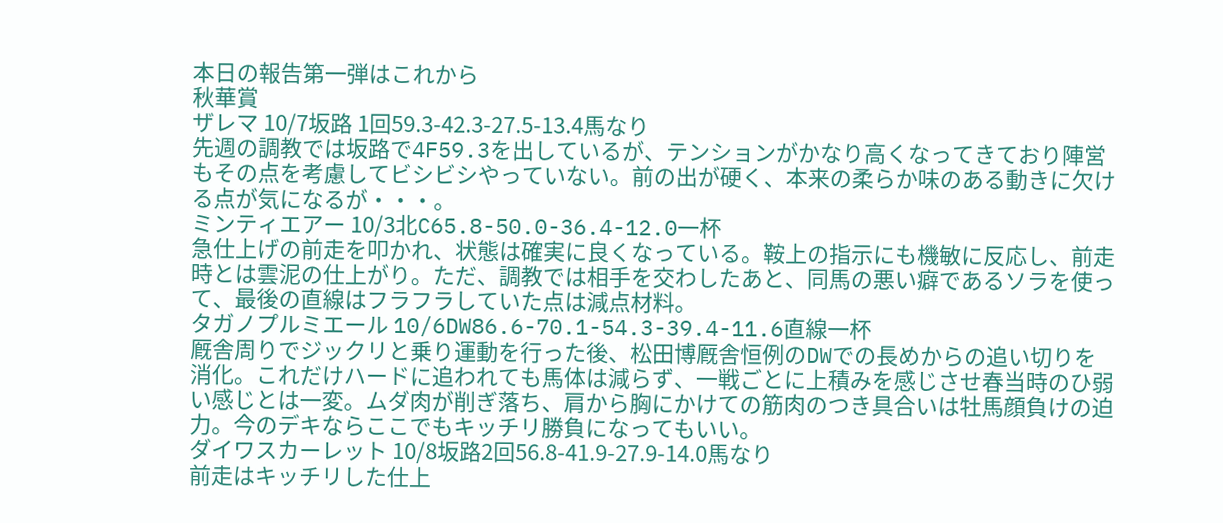本日の報告第一弾はこれから
秋華賞
ザレマ 10/7坂路 1回59.3-42.3-27.5-13.4馬なり
先週の調教では坂路で4F59.3を出しているが、テンションがかなり高くなってきており陣営もその点を考慮してビシビシやっていない。前の出が硬く、本来の柔らか味のある動きに欠ける点が気になるが・・・。
ミンティエアー 10/3北C65.8-50.0-36.4-12.0一杯
急仕上げの前走を叩かれ、状態は確実に良くなっている。鞍上の指示にも機敏に反応し、前走時とは雲泥の仕上がり。ただ、調教では相手を交わしたあと、同馬の悪い癖であるソラを使って、最後の直線はフラフラしていた点は減点材料。
タガノプルミエール 10/6DW86.6-70.1-54.3-39.4-11.6直線一杯
厩舎周りでジックリと乗り運動を行った後、松田博厩舎恒例のDWでの長めからの追い切りを消化。これだけハードに追われても馬体は減らず、一戦ごとに上積みを感じさせ春当時のひ弱い感じとは一変。ムダ肉が削ぎ落ち、肩から胸にかけての筋肉のつき具合いは牡馬顔負けの迫力。今のデキならここでもキッチリ勝負になってもいい。
ダイワスカーレット 10/8坂路2回56.8-41.9-27.9-14.0馬なり
前走はキッチリした仕上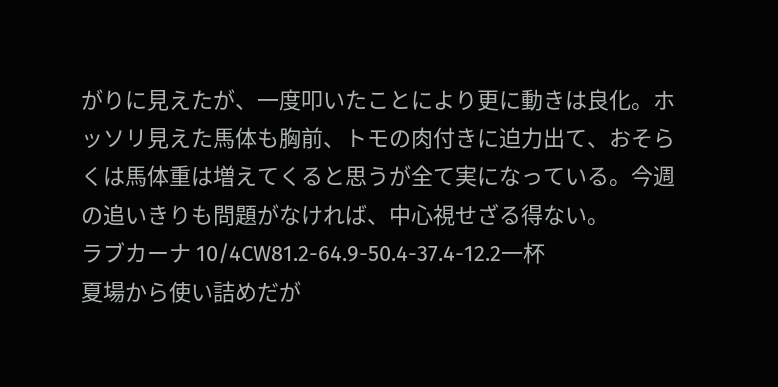がりに見えたが、一度叩いたことにより更に動きは良化。ホッソリ見えた馬体も胸前、トモの肉付きに迫力出て、おそらくは馬体重は増えてくると思うが全て実になっている。今週の追いきりも問題がなければ、中心視せざる得ない。
ラブカーナ 10/4CW81.2-64.9-50.4-37.4-12.2一杯
夏場から使い詰めだが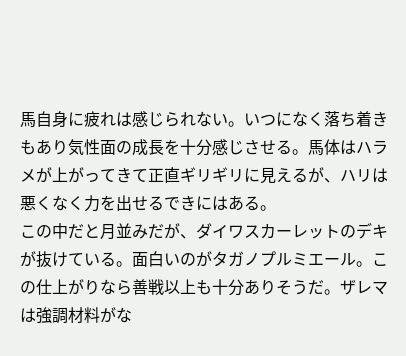馬自身に疲れは感じられない。いつになく落ち着きもあり気性面の成長を十分感じさせる。馬体はハラメが上がってきて正直ギリギリに見えるが、ハリは悪くなく力を出せるできにはある。
この中だと月並みだが、ダイワスカーレットのデキが抜けている。面白いのがタガノプルミエール。この仕上がりなら善戦以上も十分ありそうだ。ザレマは強調材料がな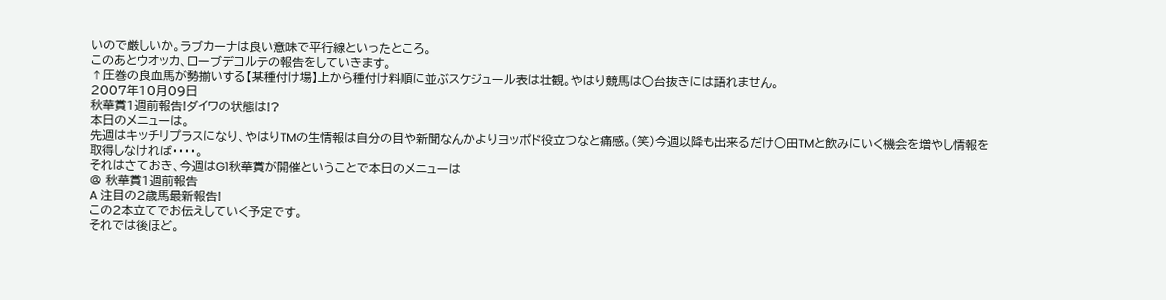いので厳しいか。ラブカーナは良い意味で平行線といったところ。
このあとウオッカ、ローブデコルテの報告をしていきます。
↑圧巻の良血馬が勢揃いする【某種付け場】上から種付け料順に並ぶスケジュール表は壮観。やはり競馬は○台抜きには語れません。
2007年10月09日
秋華賞1週前報告!ダイワの状態は!?
本日のメニューは。
先週はキッチリプラスになり、やはりTMの生情報は自分の目や新聞なんかよりヨッポド役立つなと痛感。(笑)今週以降も出来るだけ○田TMと飲みにいく機会を増やし情報を取得しなければ・・・・。
それはさておき、今週はG1秋華賞が開催ということで本日のメニューは
@ 秋華賞1週前報告
A 注目の2歳馬最新報告!
この2本立てでお伝えしていく予定です。
それでは後ほど。